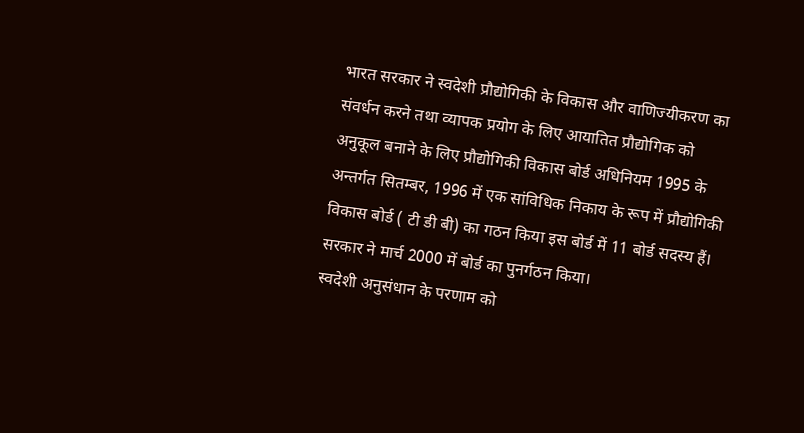भारत सरकार ने स्वदेशी प्रौद्योगिकी के विकास और वाणिज्यीकरण का संवर्धन करने तथा व्यापक प्रयोग के लिए आयातित प्रौद्योगिक को अनुकूल बनाने के लिए प्रौद्योगिकी विकास बोर्ड अधिनियम 1995 के अन्तर्गत सितम्बर, 1996 में एक सांविधिक निकाय के रूप में प्रौद्योगिकी विकास बोर्ड ( टी डी बी) का गठन किया इस बोर्ड में 11 बोर्ड सदस्य हैं। सरकार ने मार्च 2000 में बोर्ड का पुनर्गठन किया।
स्वदेशी अनुसंधान के परणाम को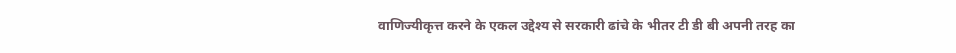वाणिज्यीकृत्त करने के एकल उद्देश्य से सरकारी ढांचे के भीतर टी डी बी अपनी तरह का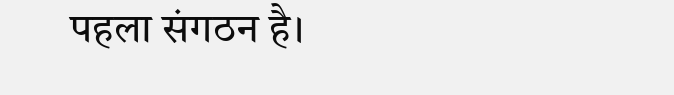पहला संगठन है।